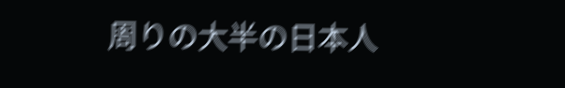周りの大半の日本人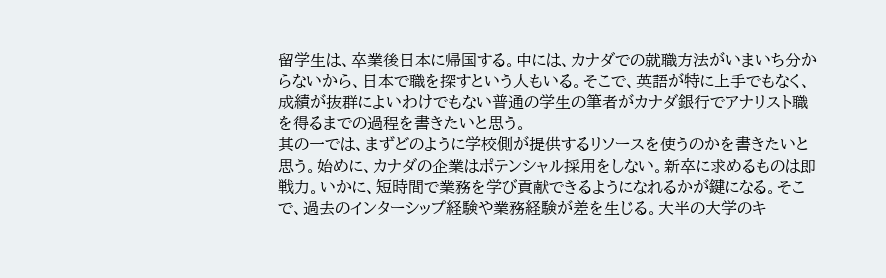留学生は、卒業後日本に帰国する。中には、カナダでの就職方法がいまいち分からないから、日本で職を探すという人もいる。そこで、英語が特に上手でもなく、成績が抜群によいわけでもない普通の学生の筆者がカナダ銀行でアナリスト職を得るまでの過程を書きたいと思う。
其の一では、まずどのように学校側が提供するリソースを使うのかを書きたいと思う。始めに、カナダの企業はポテンシャル採用をしない。新卒に求めるものは即戦力。いかに、短時間で業務を学び貢献できるようになれるかが鍵になる。そこで、過去のインターシップ経験や業務経験が差を生じる。大半の大学のキ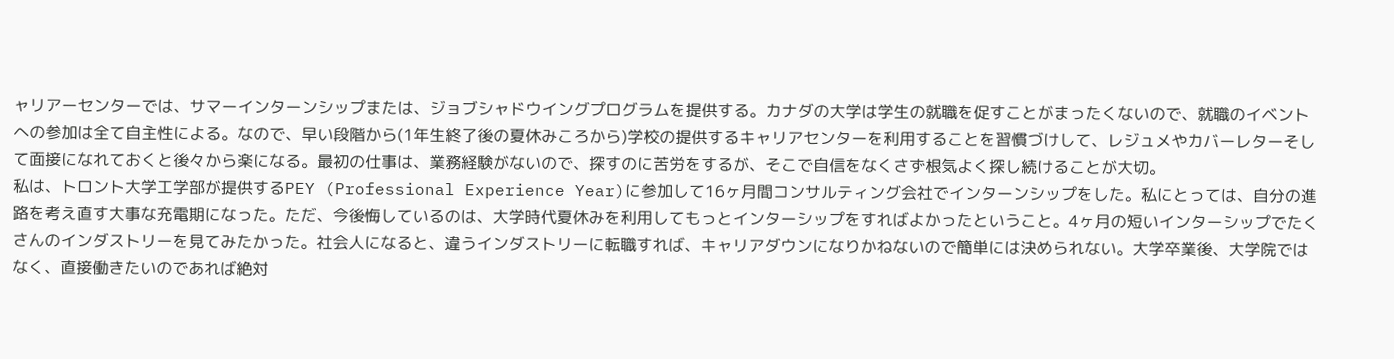ャリアーセンターでは、サマーインターンシップまたは、ジョブシャドウイングプログラムを提供する。カナダの大学は学生の就職を促すことがまったくないので、就職のイベントへの参加は全て自主性による。なので、早い段階から(1年生終了後の夏休みころから)学校の提供するキャリアセンターを利用することを習慣づけして、レジュメやカバーレターそして面接になれておくと後々から楽になる。最初の仕事は、業務経験がないので、探すのに苦労をするが、そこで自信をなくさず根気よく探し続けることが大切。
私は、トロント大学工学部が提供するPEY (Professional Experience Year)に参加して16ヶ月間コンサルティング会社でインターンシップをした。私にとっては、自分の進路を考え直す大事な充電期になった。ただ、今後悔しているのは、大学時代夏休みを利用してもっとインターシップをすればよかったということ。4ヶ月の短いインターシップでたくさんのインダストリーを見てみたかった。社会人になると、違うインダストリーに転職すれば、キャリアダウンになりかねないので簡単には決められない。大学卒業後、大学院ではなく、直接働きたいのであれば絶対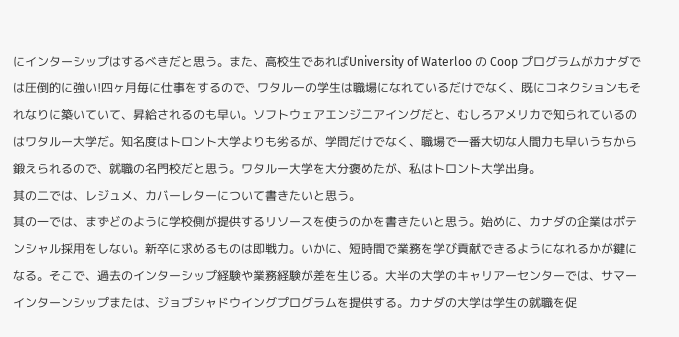にインターシップはするべきだと思う。また、高校生であればUniversity of Waterloo の Coop プログラムがカナダでは圧倒的に強い!四ヶ月毎に仕事をするので、ワタルーの学生は職場になれているだけでなく、既にコネクションもそれなりに築いていて、昇給されるのも早い。ソフトウェアエンジニアイングだと、むしろアメリカで知られているのはワタルー大学だ。知名度はトロント大学よりも劣るが、学問だけでなく、職場で一番大切な人間力も早いうちから鍛えられるので、就職の名門校だと思う。ワタルー大学を大分褒めたが、私はトロント大学出身。
其の二では、レジュメ、カバーレターについて書きたいと思う。
其の一では、まずどのように学校側が提供するリソースを使うのかを書きたいと思う。始めに、カナダの企業はポテンシャル採用をしない。新卒に求めるものは即戦力。いかに、短時間で業務を学び貢献できるようになれるかが鍵になる。そこで、過去のインターシップ経験や業務経験が差を生じる。大半の大学のキャリアーセンターでは、サマーインターンシップまたは、ジョブシャドウイングプログラムを提供する。カナダの大学は学生の就職を促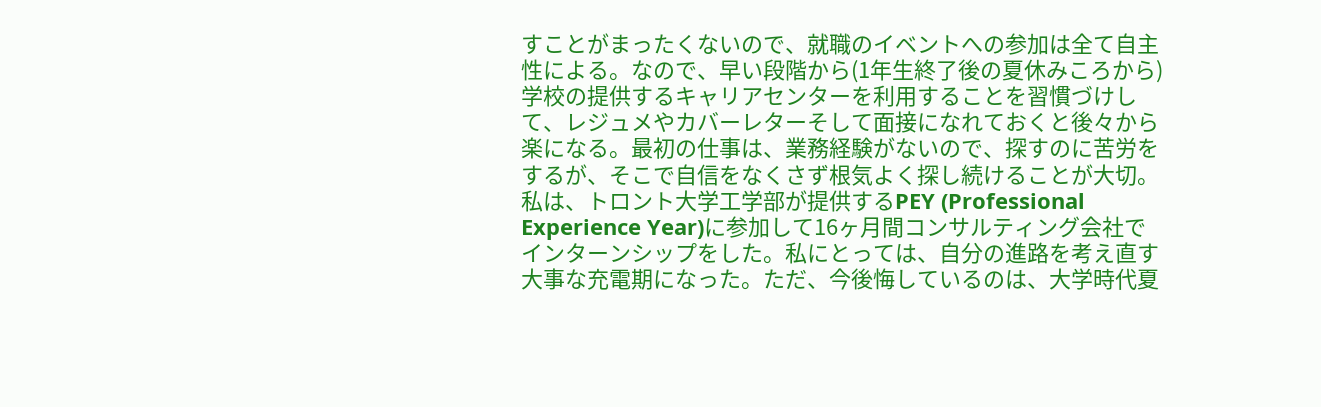すことがまったくないので、就職のイベントへの参加は全て自主性による。なので、早い段階から(1年生終了後の夏休みころから)学校の提供するキャリアセンターを利用することを習慣づけして、レジュメやカバーレターそして面接になれておくと後々から楽になる。最初の仕事は、業務経験がないので、探すのに苦労をするが、そこで自信をなくさず根気よく探し続けることが大切。
私は、トロント大学工学部が提供するPEY (Professional Experience Year)に参加して16ヶ月間コンサルティング会社でインターンシップをした。私にとっては、自分の進路を考え直す大事な充電期になった。ただ、今後悔しているのは、大学時代夏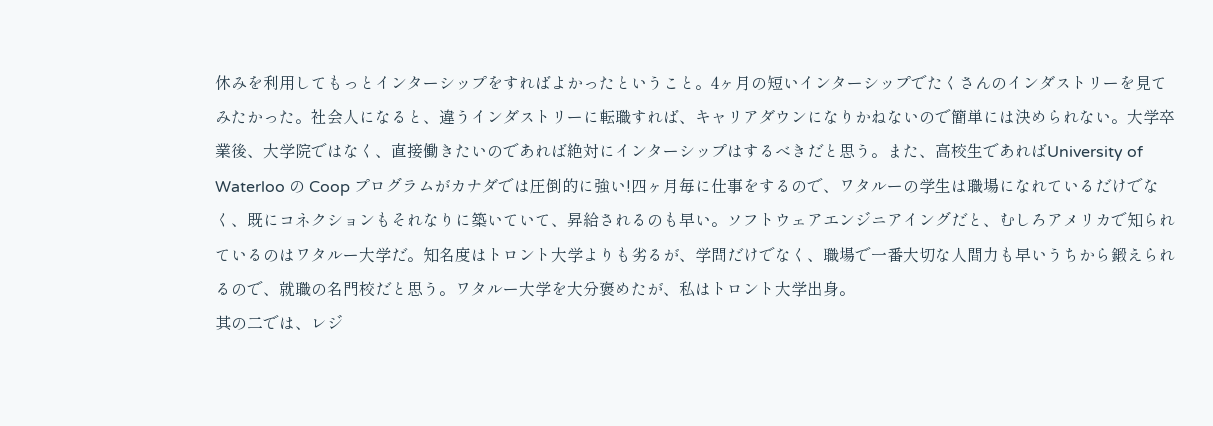休みを利用してもっとインターシップをすればよかったということ。4ヶ月の短いインターシップでたくさんのインダストリーを見てみたかった。社会人になると、違うインダストリーに転職すれば、キャリアダウンになりかねないので簡単には決められない。大学卒業後、大学院ではなく、直接働きたいのであれば絶対にインターシップはするべきだと思う。また、高校生であればUniversity of Waterloo の Coop プログラムがカナダでは圧倒的に強い!四ヶ月毎に仕事をするので、ワタルーの学生は職場になれているだけでなく、既にコネクションもそれなりに築いていて、昇給されるのも早い。ソフトウェアエンジニアイングだと、むしろアメリカで知られているのはワタルー大学だ。知名度はトロント大学よりも劣るが、学問だけでなく、職場で一番大切な人間力も早いうちから鍛えられるので、就職の名門校だと思う。ワタルー大学を大分褒めたが、私はトロント大学出身。
其の二では、レジ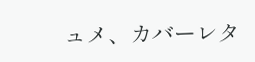ュメ、カバーレタ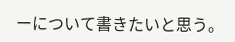ーについて書きたいと思う。